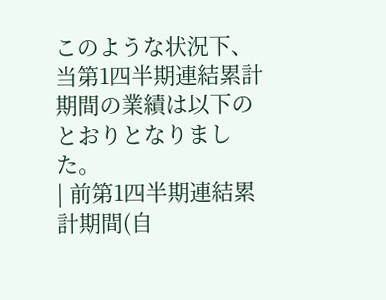このような状況下、当第1四半期連結累計期間の業績は以下のとおりとなりました。
| 前第1四半期連結累計期間(自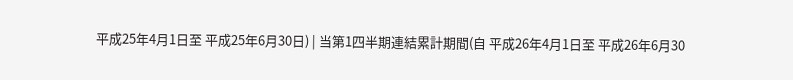平成25年4月1日至 平成25年6月30日) | 当第1四半期連結累計期間(自 平成26年4月1日至 平成26年6月30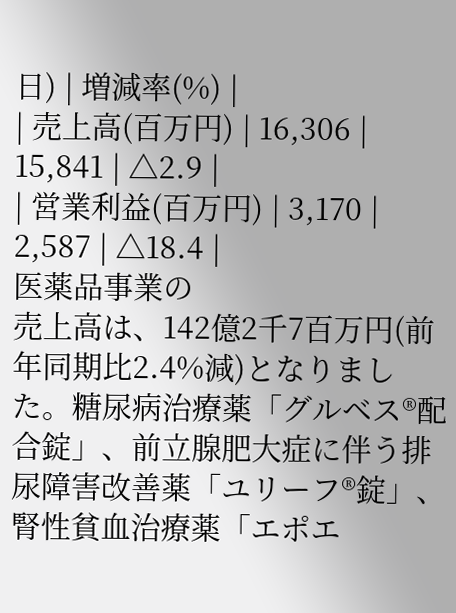日) | 増減率(%) |
| 売上高(百万円) | 16,306 | 15,841 | △2.9 |
| 営業利益(百万円) | 3,170 | 2,587 | △18.4 |
医薬品事業の
売上高は、142億2千7百万円(前年同期比2.4%減)となりました。糖尿病治療薬「グルベス®配合錠」、前立腺肥大症に伴う排尿障害改善薬「ユリーフ®錠」、腎性貧血治療薬「エポエ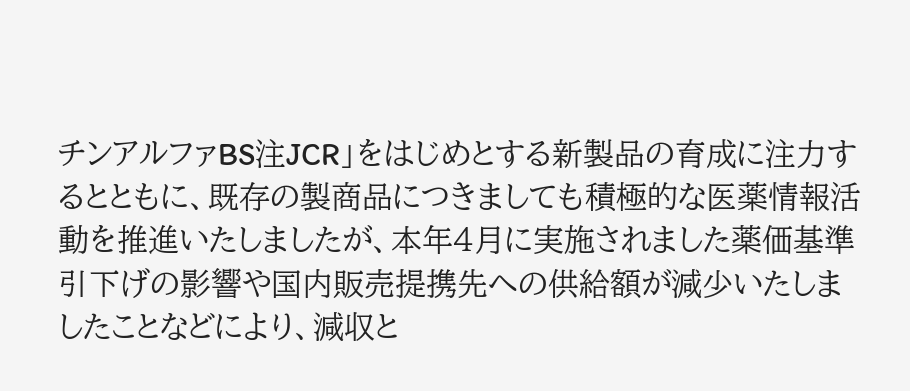チンアルファBS注JCR」をはじめとする新製品の育成に注力するとともに、既存の製商品につきましても積極的な医薬情報活動を推進いたしましたが、本年4月に実施されました薬価基準引下げの影響や国内販売提携先への供給額が減少いたしましたことなどにより、減収と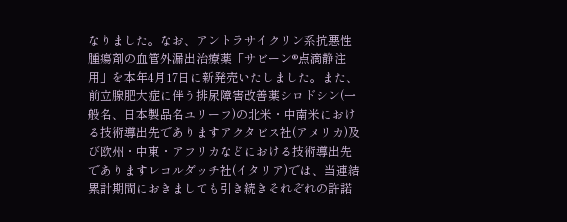なりました。なお、アントラサイクリン系抗悪性腫瘍剤の血管外漏出治療薬「サビーン®点滴静注用」を本年4月17日に新発売いたしました。また、前立腺肥大症に伴う排尿障害改善薬シロドシン(一般名、日本製品名ユリーフ)の北米・中南米における技術導出先でありますアクタビス社(アメリカ)及び欧州・中東・アフリカなどにおける技術導出先でありますレコルダッチ社(イタリア)では、当連結累計期間におきましても引き続きそれぞれの許諾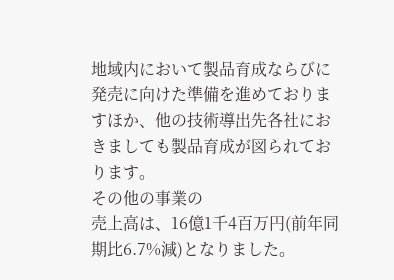地域内において製品育成ならびに発売に向けた準備を進めておりますほか、他の技術導出先各社におきましても製品育成が図られております。
その他の事業の
売上高は、16億1千4百万円(前年同期比6.7%減)となりました。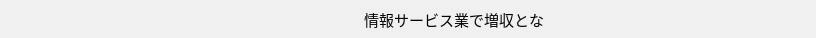情報サービス業で増収とな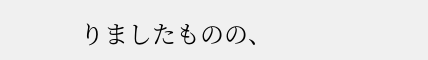りましたものの、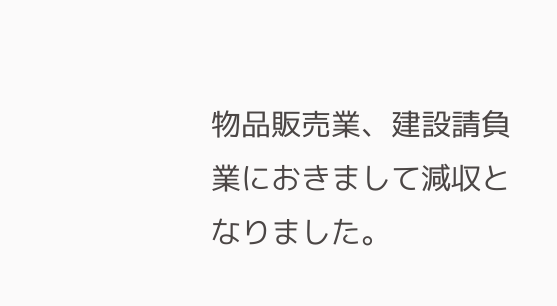物品販売業、建設請負業におきまして減収となりました。